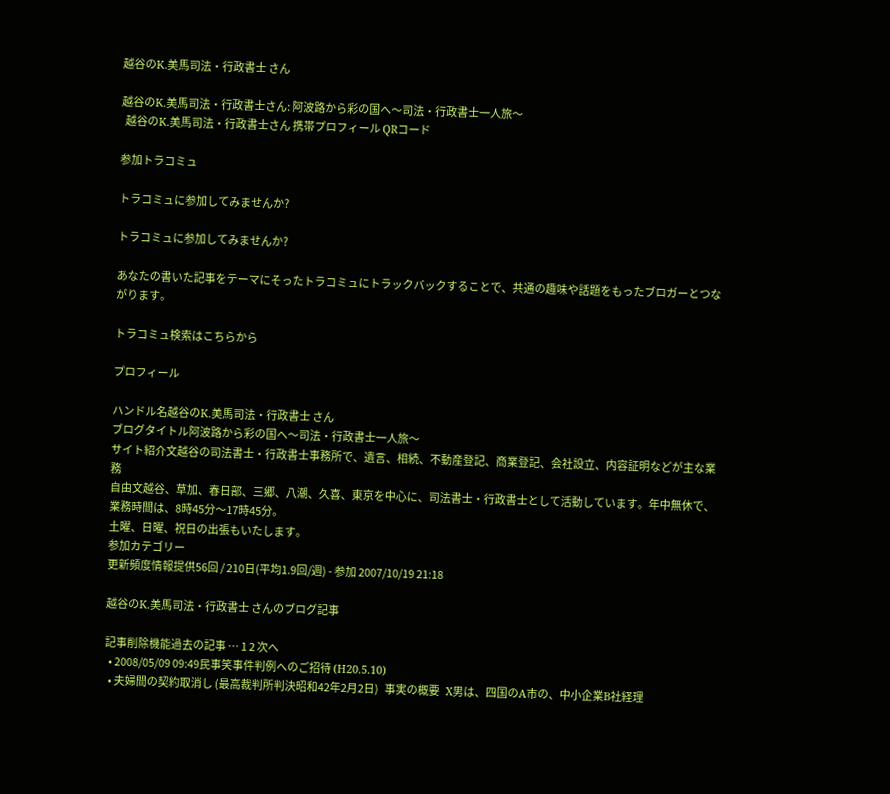越谷のK.美馬司法・行政書士 さん

越谷のK.美馬司法・行政書士さん: 阿波路から彩の国へ〜司法・行政書士一人旅〜
  越谷のK.美馬司法・行政書士さん 携帯プロフィール QRコード

参加トラコミュ

トラコミュに参加してみませんか?

トラコミュに参加してみませんか?

あなたの書いた記事をテーマにそったトラコミュにトラックバックすることで、共通の趣味や話題をもったブロガーとつながります。

トラコミュ検索はこちらから

プロフィール

ハンドル名越谷のK.美馬司法・行政書士 さん
ブログタイトル阿波路から彩の国へ〜司法・行政書士一人旅〜
サイト紹介文越谷の司法書士・行政書士事務所で、遺言、相続、不動産登記、商業登記、会社設立、内容証明などが主な業務
自由文越谷、草加、春日部、三郷、八潮、久喜、東京を中心に、司法書士・行政書士として活動しています。年中無休で、業務時間は、8時45分〜17時45分。
土曜、日曜、祝日の出張もいたします。
参加カテゴリー
更新頻度情報提供56回 / 210日(平均1.9回/週) - 参加 2007/10/19 21:18

越谷のK.美馬司法・行政書士 さんのブログ記事

記事削除機能過去の記事 … 1 2 次へ
  • 2008/05/09 09:49民事笑事件判例へのご招待 (H20.5.10)
  • 夫婦間の契約取消し (最高裁判所判決昭和42年2月2日)   事実の概要   X男は、四国のA市の、中小企業B社経理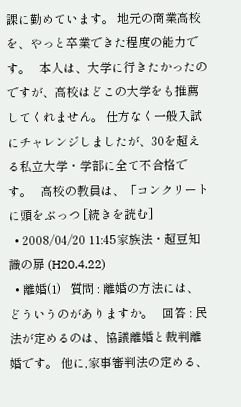課に勤めています。 地元の商業高校を、やっと卒業できた程度の能力です。   本人は、大学に行きたかったのですが、高校はどこの大学をも推薦してくれません。 仕方なく一般入試にチャレンジしましたが、30を超える私立大学・学部に全て不合格です。   高校の教員は、「コンクリートに頭をぶっつ [続きを読む]
  • 2008/04/20 11:45家族法・超豆知識の扉 (H20.4.22)
  • 離婚(1)   質問 : 離婚の方法には、どういうのがありますか。   回答 : 民法が定めるのは、協議離婚と裁判離婚です。 他に,家事審判法の定める、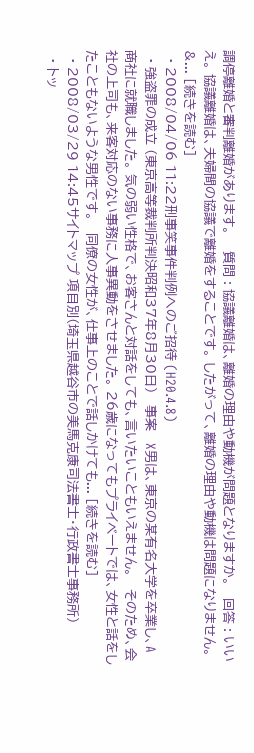調停離婚と審判離婚があります。    質問 : 協議離婚は、離婚の理由や動機が問題となりますか。   回答 : いいえ。 協議離婚は、夫婦間の協議で離婚をすることです。 したがって、離婚の理由や動機は問題になりません。  &... [続きを読む]
  • 2008/04/06 11:22刑事笑事件判例へのご招待 (H20.4.8)
  • 強盗罪の成立 (東京高等裁判所判決昭和37年8月30日)   事案   X男は、東京の某有名大学を卒業し、A商社に就職しました。 気の弱い性格で、お客さんと対話をしても、言いたいこともいえません。   そのため、会社の上司も、来客対応のない事務に人事異動をさせました。 26歳になってもプライベートでは、女性と話をしたこともないような男性です。   同僚の女性が、仕事上のことで話しかけても... [続きを読む]
  • 2008/03/29 14:45サイトマップ 項目別(埼玉県越谷市の美馬克康司法書士・行政書士事務所)
  • トッ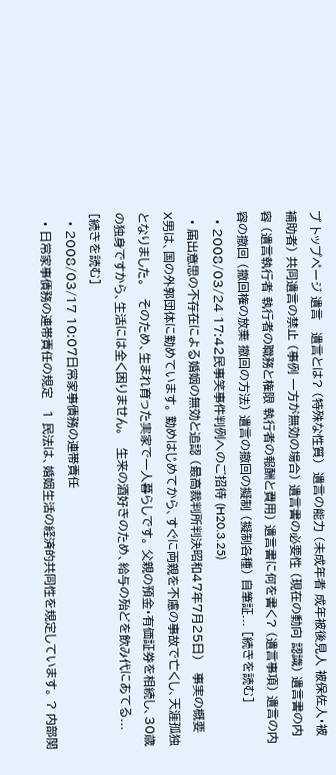プ トップページ 遺言   遺言とは? (特殊な性質)  遺言の能力 (未成年者 成年被後見人 被保佐人・被補助者) 共同遺言の禁止 (事例 一方が無効の場合) 遺言書の必要性 (現在の動向 認識) 遺言書の内容 (遺言執行者 執行者の職務と権限 執行者の報酬と費用) 遺言書に何を書く? (遺言事項) 遺言の内容の撤回 (撤回権の放棄 撤回の方法) 遺言の撤回の擬制 (擬制各種) 自筆証... [続きを読む]
  • 2008/03/24 17:42民事笑事件判例へのご招待 (H20.3.25)
  • 届出意思の不存在による婚姻の無効と追認 (最高裁判所判決昭和47年7月25日)   事実の概要   X男は、国の外郭団体に勤めています。 勤めはじめてから、すぐに両親を不慮の事故で亡くし、天涯孤独となりました。   そのため、生まれ育った実家で一人暮らしです。 父親の預金・有価証券を相続し、30歳の独身ですから、生活には全く困りません。   生来の酒好きのため、給与の殆どを飲み代にあてる... [続きを読む]
  • 2008/03/17 10:07日常家事債務の連帯責任
  • 日常家事債務の連帯責任の規定   1 民法は、婚姻生活の経済的共同性を規定しています。 ? 内部関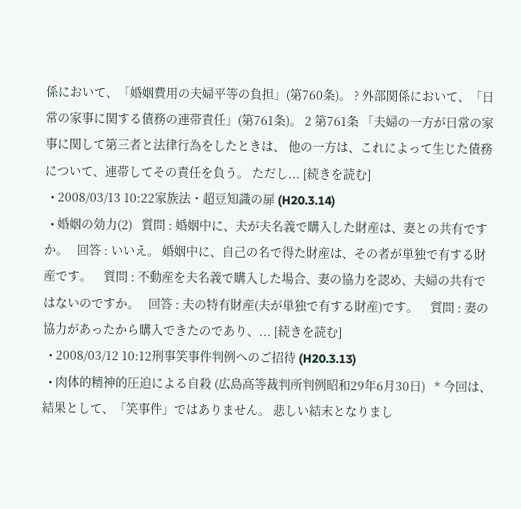係において、「婚姻費用の夫婦平等の負担」(第760条)。 ? 外部関係において、「日常の家事に関する債務の連帯責任」(第761条)。 2 第761条 「夫婦の一方が日常の家事に関して第三者と法律行為をしたときは、 他の一方は、これによって生じた債務について、連帯してその責任を負う。 ただし... [続きを読む]
  • 2008/03/13 10:22家族法・超豆知識の扉 (H20.3.14)
  • 婚姻の効力(2)   質問 : 婚姻中に、夫が夫名義で購入した財産は、妻との共有ですか。   回答 : いいえ。 婚姻中に、自己の名で得た財産は、その者が単独で有する財産です。    質問 : 不動産を夫名義で購入した場合、妻の協力を認め、夫婦の共有ではないのですか。   回答 : 夫の特有財産(夫が単独で有する財産)です。    質問 : 妻の協力があったから購入できたのであり、... [続きを読む]
  • 2008/03/12 10:12刑事笑事件判例へのご招待 (H20.3.13)
  • 肉体的精神的圧迫による自殺 (広島高等裁判所判例昭和29年6月30日)   * 今回は、結果として、「笑事件」ではありません。 悲しい結末となりまし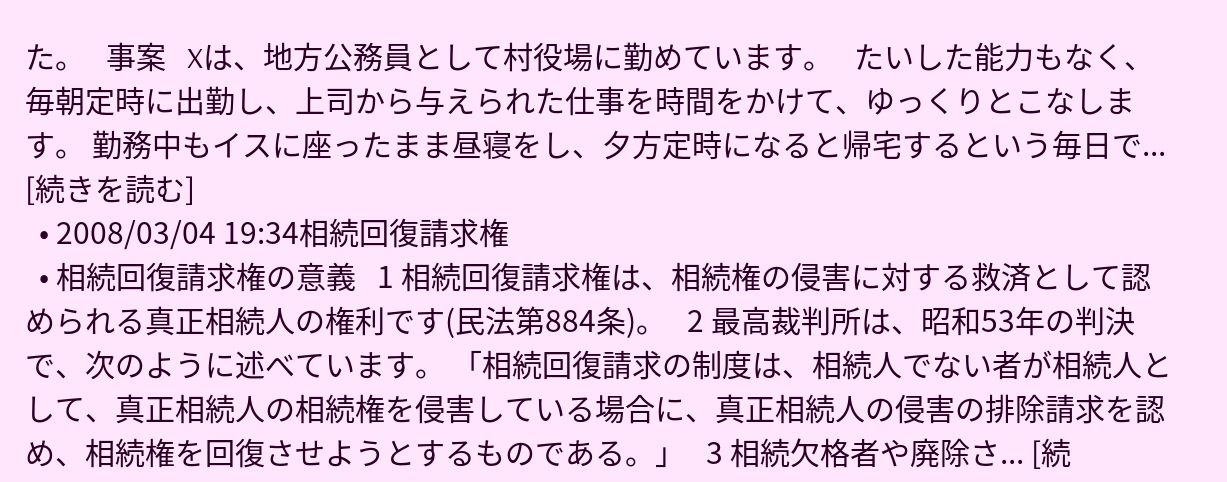た。   事案   Xは、地方公務員として村役場に勤めています。   たいした能力もなく、毎朝定時に出勤し、上司から与えられた仕事を時間をかけて、ゆっくりとこなします。 勤務中もイスに座ったまま昼寝をし、夕方定時になると帰宅するという毎日で... [続きを読む]
  • 2008/03/04 19:34相続回復請求権
  • 相続回復請求権の意義   1 相続回復請求権は、相続権の侵害に対する救済として認められる真正相続人の権利です(民法第884条)。   2 最高裁判所は、昭和53年の判決で、次のように述べています。 「相続回復請求の制度は、相続人でない者が相続人として、真正相続人の相続権を侵害している場合に、真正相続人の侵害の排除請求を認め、相続権を回復させようとするものである。」   3 相続欠格者や廃除さ... [続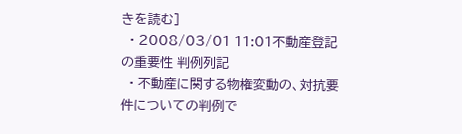きを読む]
  • 2008/03/01 11:01不動産登記の重要性 判例列記
  • 不動産に関する物権変動の、対抗要件についての判例で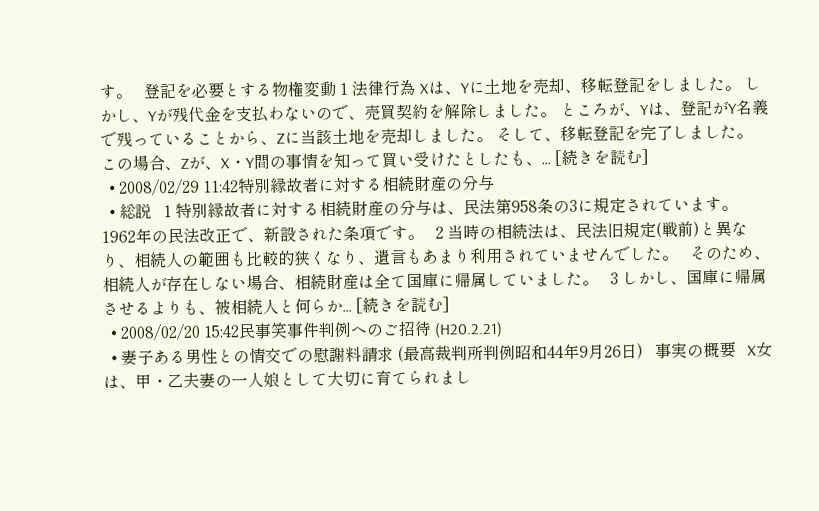す。   登記を必要とする物権変動 1 法律行為 Xは、Yに土地を売却、移転登記をしました。 しかし、Yが残代金を支払わないので、売買契約を解除しました。 ところが、Yは、登記がY名義で残っていることから、Zに当該土地を売却しました。 そして、移転登記を完了しました。  この場合、Zが、X・Y間の事情を知って買い受けたとしたも、... [続きを読む]
  • 2008/02/29 11:42特別縁故者に対する相続財産の分与
  • 総説   1 特別縁故者に対する相続財産の分与は、民法第958条の3に規定されています。 1962年の民法改正で、新設された条項です。   2 当時の相続法は、民法旧規定(戦前)と異なり、相続人の範囲も比較的狭くなり、遺言もあまり利用されていませんでした。   そのため、相続人が存在しない場合、相続財産は全て国庫に帰属していました。   3 しかし、国庫に帰属させるよりも、被相続人と何らか... [続きを読む]
  • 2008/02/20 15:42民事笑事件判例へのご招待 (H20.2.21)
  • 妻子ある男性との情交での慰謝料請求 (最高裁判所判例昭和44年9月26日)   事実の概要   X女は、甲・乙夫妻の一人娘として大切に育てられまし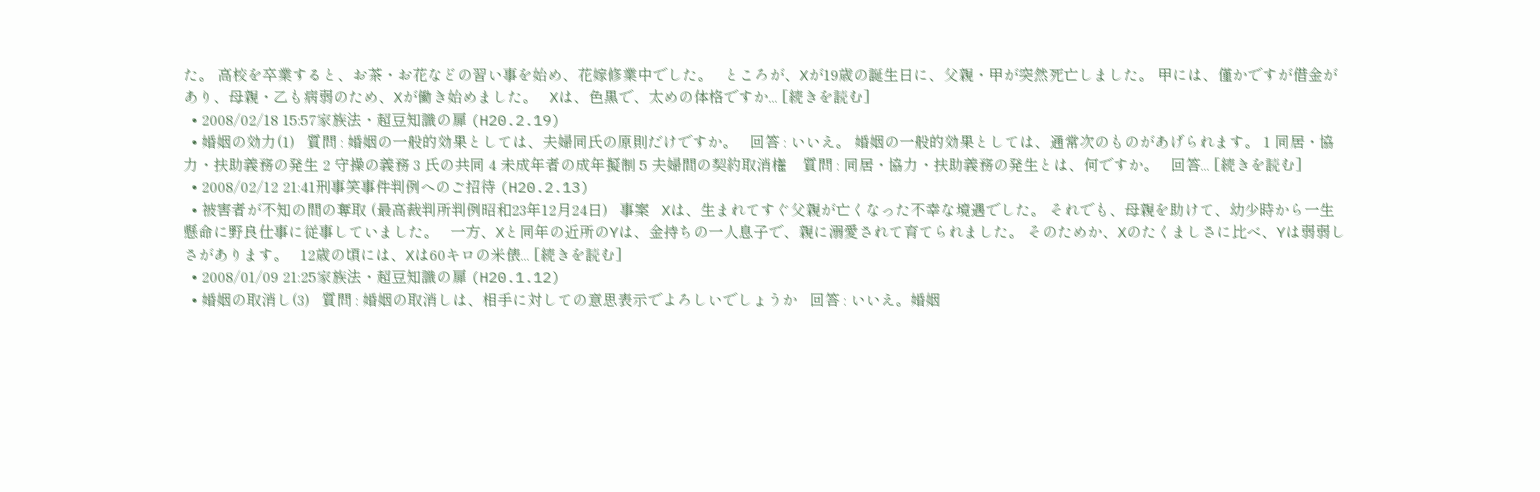た。 高校を卒業すると、お茶・お花などの習い事を始め、花嫁修業中でした。   ところが、Xが19歳の誕生日に、父親・甲が突然死亡しました。 甲には、僅かですが借金があり、母親・乙も病弱のため、Xが働き始めました。   Xは、色黒で、太めの体格ですか... [続きを読む]
  • 2008/02/18 15:57家族法・超豆知識の扉 (H20.2.19)
  • 婚姻の効力(1)   質問 : 婚姻の一般的効果としては、夫婦同氏の原則だけですか。   回答 : いいえ。 婚姻の一般的効果としては、通常次のものがあげられます。 1 同居・協力・扶助義務の発生 2 守操の義務 3 氏の共同 4 未成年者の成年擬制 5 夫婦間の契約取消権    質問 : 同居・協力・扶助義務の発生とは、何ですか。   回答... [続きを読む]
  • 2008/02/12 21:41刑事笑事件判例へのご招待 (H20.2.13)
  • 被害者が不知の間の奪取 (最高裁判所判例昭和23年12月24日)   事案   Xは、生まれてすぐ父親が亡くなった不幸な境遇でした。 それでも、母親を助けて、幼少時から一生懸命に野良仕事に従事していました。   一方、Xと同年の近所のYは、金持ちの一人息子で、親に溺愛されて育てられました。 そのためか、Xのたくましさに比べ、Yは弱弱しさがあります。   12歳の頃には、Xは60キロの米俵... [続きを読む]
  • 2008/01/09 21:25家族法・超豆知識の扉 (H20.1.12)
  • 婚姻の取消し(3)   質問 : 婚姻の取消しは、相手に対しての意思表示でよろしいでしょうか   回答 : いいえ。婚姻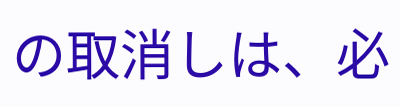の取消しは、必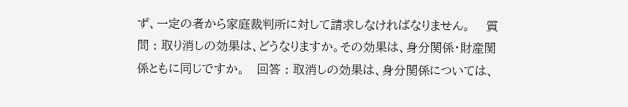ず、一定の者から家庭裁判所に対して請求しなければなりません。    質問 : 取り消しの効果は、どうなりますか。その効果は、身分関係・財産関係ともに同じですか。   回答 : 取消しの効果は、身分関係については、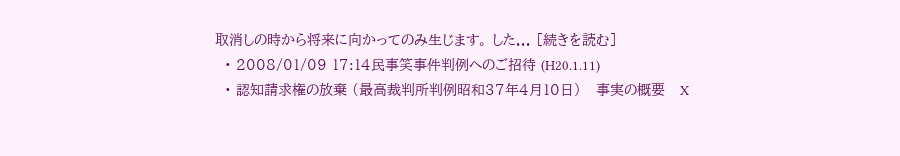取消しの時から将来に向かってのみ生じます。 した... [続きを読む]
  • 2008/01/09 17:14民事笑事件判例へのご招待 (H20.1.11)
  • 認知請求権の放棄 (最高裁判所判例昭和37年4月10日)   事実の概要   X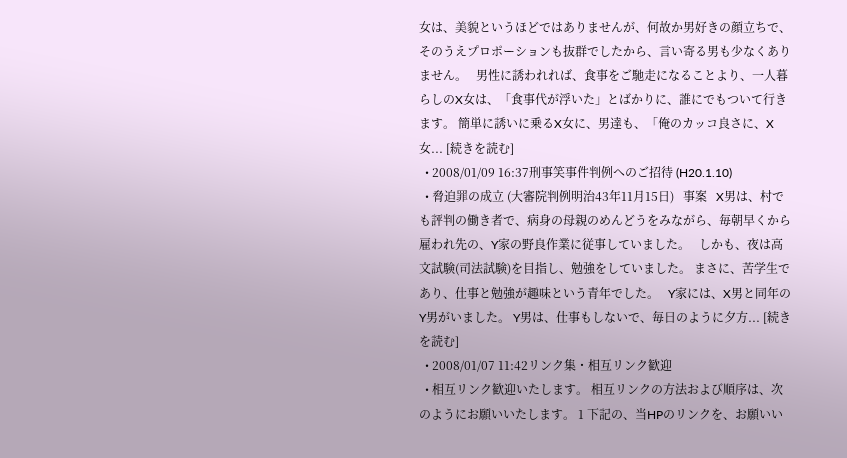女は、美貌というほどではありませんが、何故か男好きの顔立ちで、そのうえプロポーションも抜群でしたから、言い寄る男も少なくありません。   男性に誘われれば、食事をご馳走になることより、一人暮らしのX女は、「食事代が浮いた」とばかりに、誰にでもついて行きます。 簡単に誘いに乗るX女に、男達も、「俺のカッコ良さに、X女... [続きを読む]
  • 2008/01/09 16:37刑事笑事件判例へのご招待 (H20.1.10)
  • 脅迫罪の成立 (大審院判例明治43年11月15日)   事案   X男は、村でも評判の働き者で、病身の母親のめんどうをみながら、毎朝早くから雇われ先の、Y家の野良作業に従事していました。   しかも、夜は高文試験(司法試験)を目指し、勉強をしていました。 まさに、苦学生であり、仕事と勉強が趣味という青年でした。   Y家には、X男と同年のY男がいました。 Y男は、仕事もしないで、毎日のように夕方... [続きを読む]
  • 2008/01/07 11:42リンク集・相互リンク歓迎
  • 相互リンク歓迎いたします。 相互リンクの方法および順序は、次のようにお願いいたします。 1 下記の、当HPのリンクを、お願いい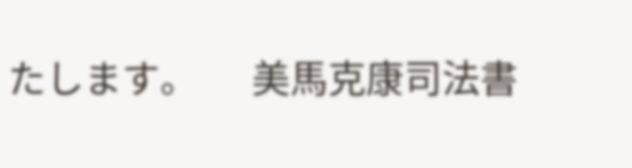たします。      美馬克康司法書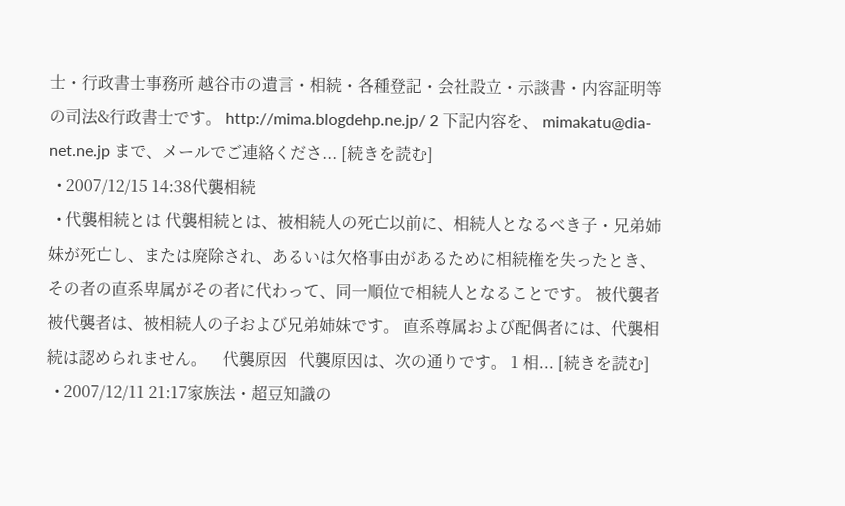士・行政書士事務所 越谷市の遺言・相続・各種登記・会社設立・示談書・内容証明等の司法&行政書士です。 http://mima.blogdehp.ne.jp/ 2 下記内容を、 mimakatu@dia-net.ne.jp まで、メールでご連絡くださ... [続きを読む]
  • 2007/12/15 14:38代襲相続
  • 代襲相続とは 代襲相続とは、被相続人の死亡以前に、相続人となるべき子・兄弟姉妹が死亡し、または廃除され、あるいは欠格事由があるために相続権を失ったとき、その者の直系卑属がその者に代わって、同一順位で相続人となることです。 被代襲者 被代襲者は、被相続人の子および兄弟姉妹です。 直系尊属および配偶者には、代襲相続は認められません。    代襲原因   代襲原因は、次の通りです。 1 相... [続きを読む]
  • 2007/12/11 21:17家族法・超豆知識の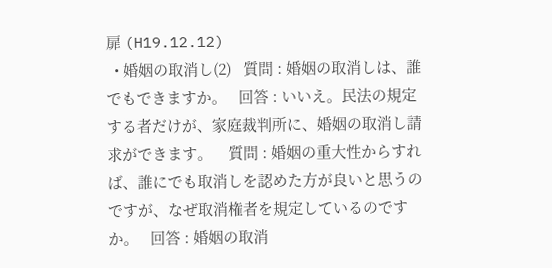扉 (H19.12.12)
  • 婚姻の取消し(2)   質問 : 婚姻の取消しは、誰でもできますか。   回答 : いいえ。民法の規定する者だけが、家庭裁判所に、婚姻の取消し請求ができます。    質問 : 婚姻の重大性からすれば、誰にでも取消しを認めた方が良いと思うのですが、なぜ取消権者を規定しているのですか。   回答 : 婚姻の取消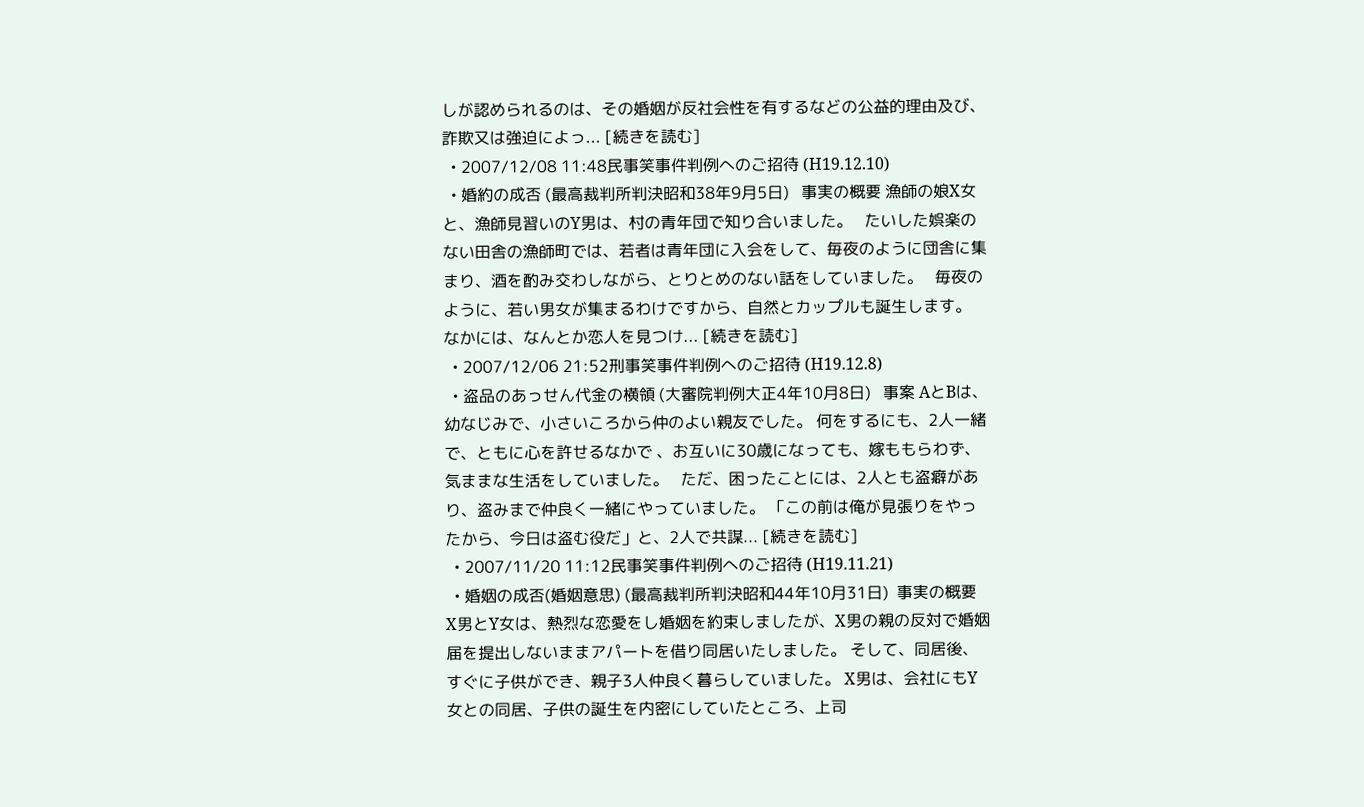しが認められるのは、その婚姻が反社会性を有するなどの公益的理由及び、詐欺又は強迫によっ... [続きを読む]
  • 2007/12/08 11:48民事笑事件判例へのご招待 (H19.12.10)
  • 婚約の成否 (最高裁判所判決昭和38年9月5日)   事実の概要 漁師の娘X女と、漁師見習いのY男は、村の青年団で知り合いました。   たいした娯楽のない田舎の漁師町では、若者は青年団に入会をして、毎夜のように団舎に集まり、酒を酌み交わしながら、とりとめのない話をしていました。   毎夜のように、若い男女が集まるわけですから、自然とカップルも誕生します。   なかには、なんとか恋人を見つけ... [続きを読む]
  • 2007/12/06 21:52刑事笑事件判例へのご招待 (H19.12.8)
  • 盗品のあっせん代金の横領 (大審院判例大正4年10月8日)   事案 AとBは、幼なじみで、小さいころから仲のよい親友でした。 何をするにも、2人一緒で、ともに心を許せるなかで 、お互いに30歳になっても、嫁ももらわず、気ままな生活をしていました。   ただ、困ったことには、2人とも盗癖があり、盗みまで仲良く一緒にやっていました。 「この前は俺が見張りをやったから、今日は盗む役だ」と、2人で共謀... [続きを読む]
  • 2007/11/20 11:12民事笑事件判例へのご招待 (H19.11.21)
  • 婚姻の成否(婚姻意思) (最高裁判所判決昭和44年10月31日)  事実の概要  X男とY女は、熱烈な恋愛をし婚姻を約束しましたが、X男の親の反対で婚姻届を提出しないままアパートを借り同居いたしました。 そして、同居後、すぐに子供ができ、親子3人仲良く暮らしていました。 X男は、会社にもY女との同居、子供の誕生を内密にしていたところ、上司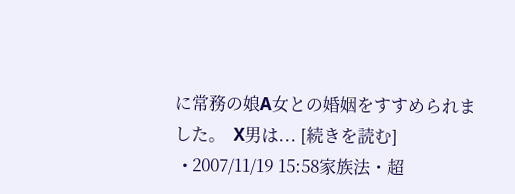に常務の娘A女との婚姻をすすめられました。  X男は... [続きを読む]
  • 2007/11/19 15:58家族法・超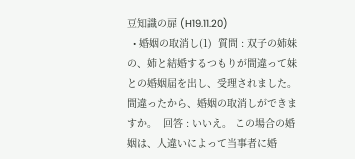豆知識の扉 (H19.11.20)
  • 婚姻の取消し(1)  質問 : 双子の姉妹の、姉と結婚するつもりが間違って妹との婚姻届を出し、受理されました。 間違ったから、婚姻の取消しができますか。  回答 : いいえ。 この場合の婚姻は、人違いによって当事者に婚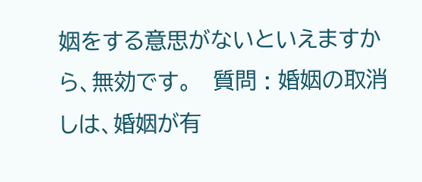姻をする意思がないといえますから、無効です。   質問 : 婚姻の取消しは、婚姻が有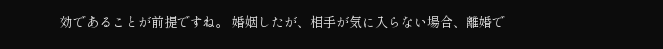効であることが前提ですね。 婚姻したが、相手が気に入らない場合、離婚で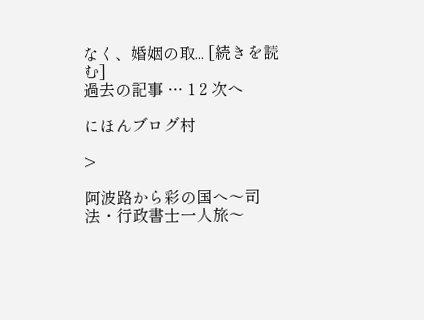なく、婚姻の取... [続きを読む]
過去の記事 … 1 2 次へ

にほんブログ村

>

阿波路から彩の国へ〜司法・行政書士一人旅〜